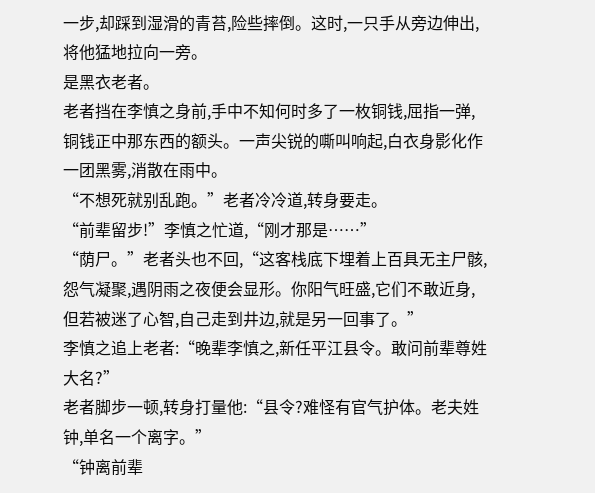一步,却踩到湿滑的青苔,险些摔倒。这时,一只手从旁边伸出,将他猛地拉向一旁。
是黑衣老者。
老者挡在李慎之身前,手中不知何时多了一枚铜钱,屈指一弹,铜钱正中那东西的额头。一声尖锐的嘶叫响起,白衣身影化作一团黑雾,消散在雨中。
“不想死就别乱跑。”老者冷冷道,转身要走。
“前辈留步!”李慎之忙道,“刚才那是……”
“荫尸。”老者头也不回,“这客栈底下埋着上百具无主尸骸,怨气凝聚,遇阴雨之夜便会显形。你阳气旺盛,它们不敢近身,但若被迷了心智,自己走到井边,就是另一回事了。”
李慎之追上老者:“晚辈李慎之,新任平江县令。敢问前辈尊姓大名?”
老者脚步一顿,转身打量他:“县令?难怪有官气护体。老夫姓钟,单名一个离字。”
“钟离前辈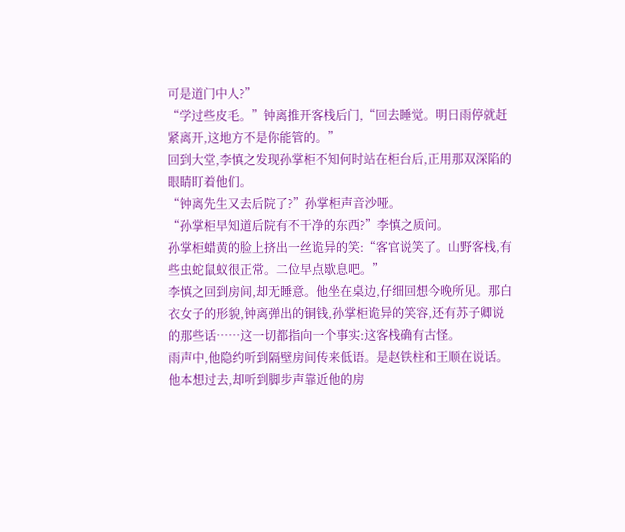可是道门中人?”
“学过些皮毛。”钟离推开客栈后门,“回去睡觉。明日雨停就赶紧离开,这地方不是你能管的。”
回到大堂,李慎之发现孙掌柜不知何时站在柜台后,正用那双深陷的眼睛盯着他们。
“钟离先生又去后院了?”孙掌柜声音沙哑。
“孙掌柜早知道后院有不干净的东西?”李慎之质问。
孙掌柜蜡黄的脸上挤出一丝诡异的笑:“客官说笑了。山野客栈,有些虫蛇鼠蚁很正常。二位早点歇息吧。”
李慎之回到房间,却无睡意。他坐在桌边,仔细回想今晚所见。那白衣女子的形貌,钟离弹出的铜钱,孙掌柜诡异的笑容,还有苏子卿说的那些话……这一切都指向一个事实:这客栈确有古怪。
雨声中,他隐约听到隔壁房间传来低语。是赵铁柱和王顺在说话。他本想过去,却听到脚步声靠近他的房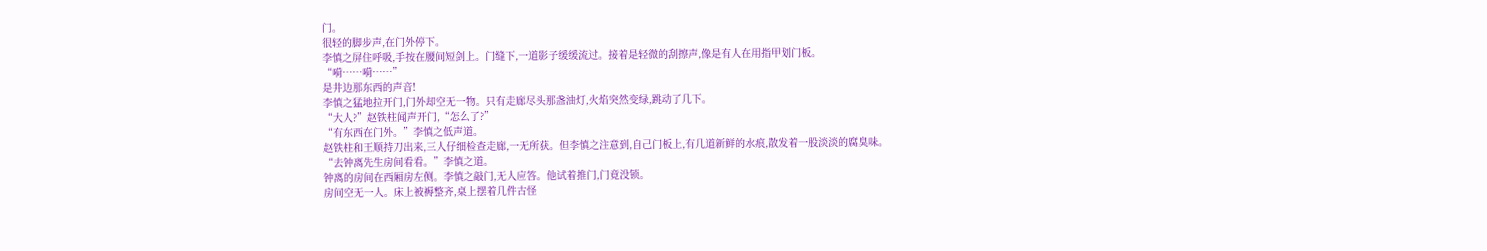门。
很轻的脚步声,在门外停下。
李慎之屏住呼吸,手按在腰间短剑上。门缝下,一道影子缓缓流过。接着是轻微的刮擦声,像是有人在用指甲划门板。
“嗬……嗬……”
是井边那东西的声音!
李慎之猛地拉开门,门外却空无一物。只有走廊尽头那盏油灯,火焰突然变绿,跳动了几下。
“大人?”赵铁柱闻声开门,“怎么了?”
“有东西在门外。”李慎之低声道。
赵铁柱和王顺持刀出来,三人仔细检查走廊,一无所获。但李慎之注意到,自己门板上,有几道新鲜的水痕,散发着一股淡淡的腐臭味。
“去钟离先生房间看看。”李慎之道。
钟离的房间在西厢房左侧。李慎之敲门,无人应答。他试着推门,门竟没锁。
房间空无一人。床上被褥整齐,桌上摆着几件古怪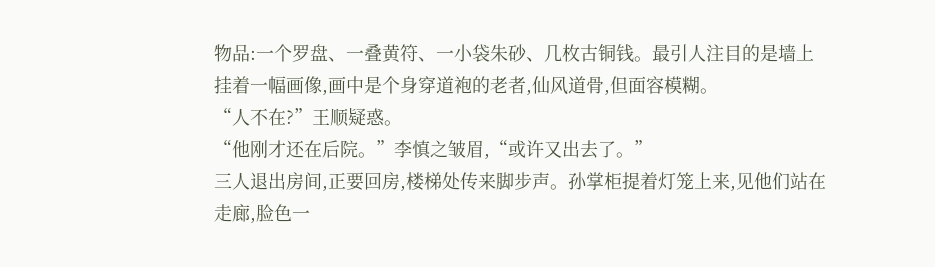物品:一个罗盘、一叠黄符、一小袋朱砂、几枚古铜钱。最引人注目的是墙上挂着一幅画像,画中是个身穿道袍的老者,仙风道骨,但面容模糊。
“人不在?”王顺疑惑。
“他刚才还在后院。”李慎之皱眉,“或许又出去了。”
三人退出房间,正要回房,楼梯处传来脚步声。孙掌柜提着灯笼上来,见他们站在走廊,脸色一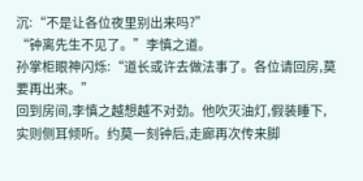沉:“不是让各位夜里别出来吗?”
“钟离先生不见了。”李慎之道。
孙掌柜眼神闪烁:“道长或许去做法事了。各位请回房,莫要再出来。”
回到房间,李慎之越想越不对劲。他吹灭油灯,假装睡下,实则侧耳倾听。约莫一刻钟后,走廊再次传来脚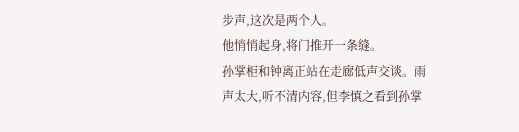步声,这次是两个人。
他悄悄起身,将门推开一条缝。
孙掌柜和钟离正站在走廊低声交谈。雨声太大,听不清内容,但李慎之看到孙掌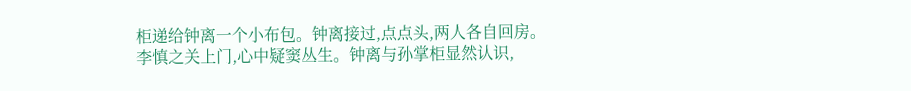柜递给钟离一个小布包。钟离接过,点点头,两人各自回房。
李慎之关上门,心中疑窦丛生。钟离与孙掌柜显然认识,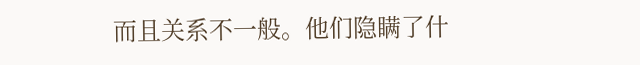而且关系不一般。他们隐瞒了什